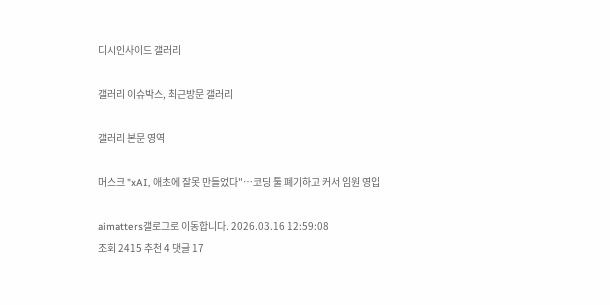디시인사이드 갤러리

갤러리 이슈박스, 최근방문 갤러리

갤러리 본문 영역

머스크 "xAI, 애초에 잘못 만들었다"…코딩 툴 폐기하고 커서 임원 영입

aimatters갤로그로 이동합니다. 2026.03.16 12:59:08
조회 2415 추천 4 댓글 17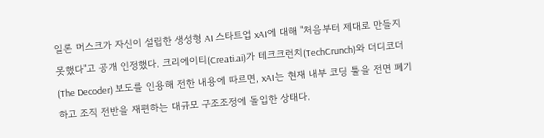일론 머스크가 자신이 설립한 생성형 AI 스타트업 xAI에 대해 "처음부터 제대로 만들지 못했다"고 공개 인정했다. 크리에이티(Creati.ai)가 테크크런치(TechCrunch)와 더디코더(The Decoder) 보도를 인용해 전한 내용에 따르면, xAI는 현재 내부 코딩 툴을 전면 폐기하고 조직 전반을 재편하는 대규모 구조조정에 돌입한 상태다.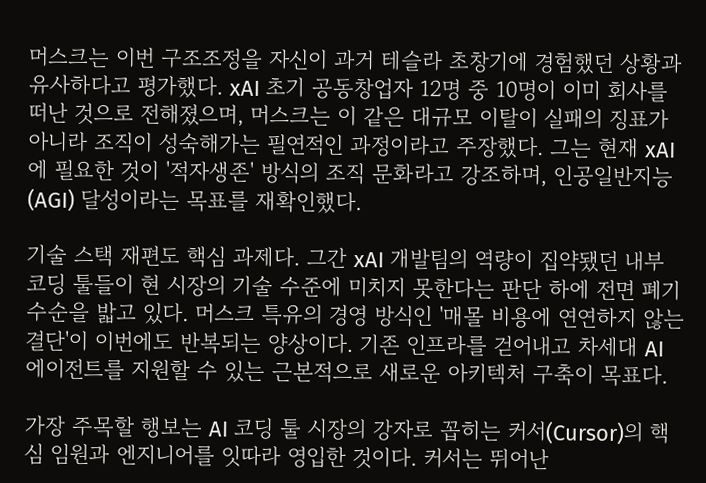머스크는 이번 구조조정을 자신이 과거 테슬라 초창기에 경험했던 상황과 유사하다고 평가했다. xAI 초기 공동창업자 12명 중 10명이 이미 회사를 떠난 것으로 전해졌으며, 머스크는 이 같은 대규모 이탈이 실패의 징표가 아니라 조직이 성숙해가는 필연적인 과정이라고 주장했다. 그는 현재 xAI에 필요한 것이 '적자생존' 방식의 조직 문화라고 강조하며, 인공일반지능(AGI) 달성이라는 목표를 재확인했다.

기술 스택 재편도 핵심 과제다. 그간 xAI 개발팀의 역량이 집약됐던 내부 코딩 툴들이 현 시장의 기술 수준에 미치지 못한다는 판단 하에 전면 폐기 수순을 밟고 있다. 머스크 특유의 경영 방식인 '매몰 비용에 연연하지 않는 결단'이 이번에도 반복되는 양상이다. 기존 인프라를 걷어내고 차세대 AI 에이전트를 지원할 수 있는 근본적으로 새로운 아키텍처 구축이 목표다.

가장 주목할 행보는 AI 코딩 툴 시장의 강자로 꼽히는 커서(Cursor)의 핵심 임원과 엔지니어를 잇따라 영입한 것이다. 커서는 뛰어난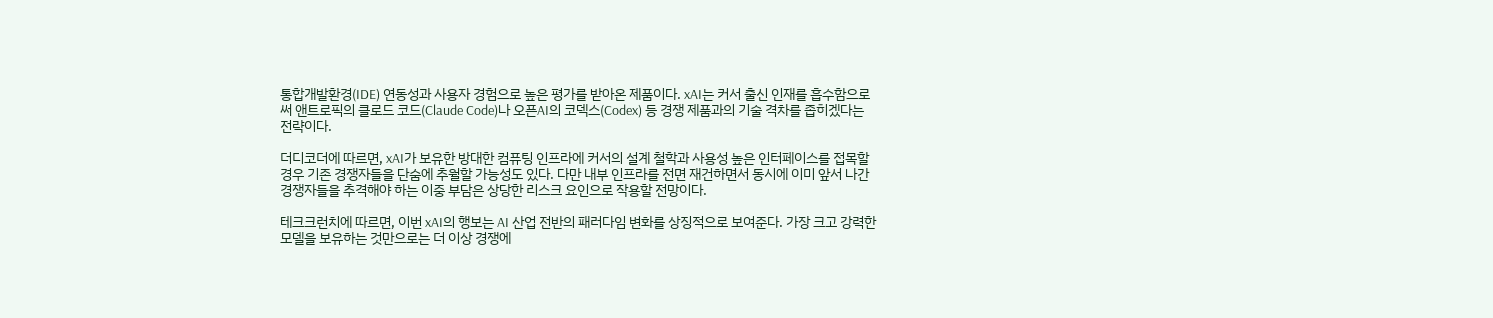통합개발환경(IDE) 연동성과 사용자 경험으로 높은 평가를 받아온 제품이다. xAI는 커서 출신 인재를 흡수함으로써 앤트로픽의 클로드 코드(Claude Code)나 오픈AI의 코덱스(Codex) 등 경쟁 제품과의 기술 격차를 좁히겠다는 전략이다.

더디코더에 따르면, xAI가 보유한 방대한 컴퓨팅 인프라에 커서의 설계 철학과 사용성 높은 인터페이스를 접목할 경우 기존 경쟁자들을 단숨에 추월할 가능성도 있다. 다만 내부 인프라를 전면 재건하면서 동시에 이미 앞서 나간 경쟁자들을 추격해야 하는 이중 부담은 상당한 리스크 요인으로 작용할 전망이다.

테크크런치에 따르면, 이번 xAI의 행보는 AI 산업 전반의 패러다임 변화를 상징적으로 보여준다. 가장 크고 강력한 모델을 보유하는 것만으로는 더 이상 경쟁에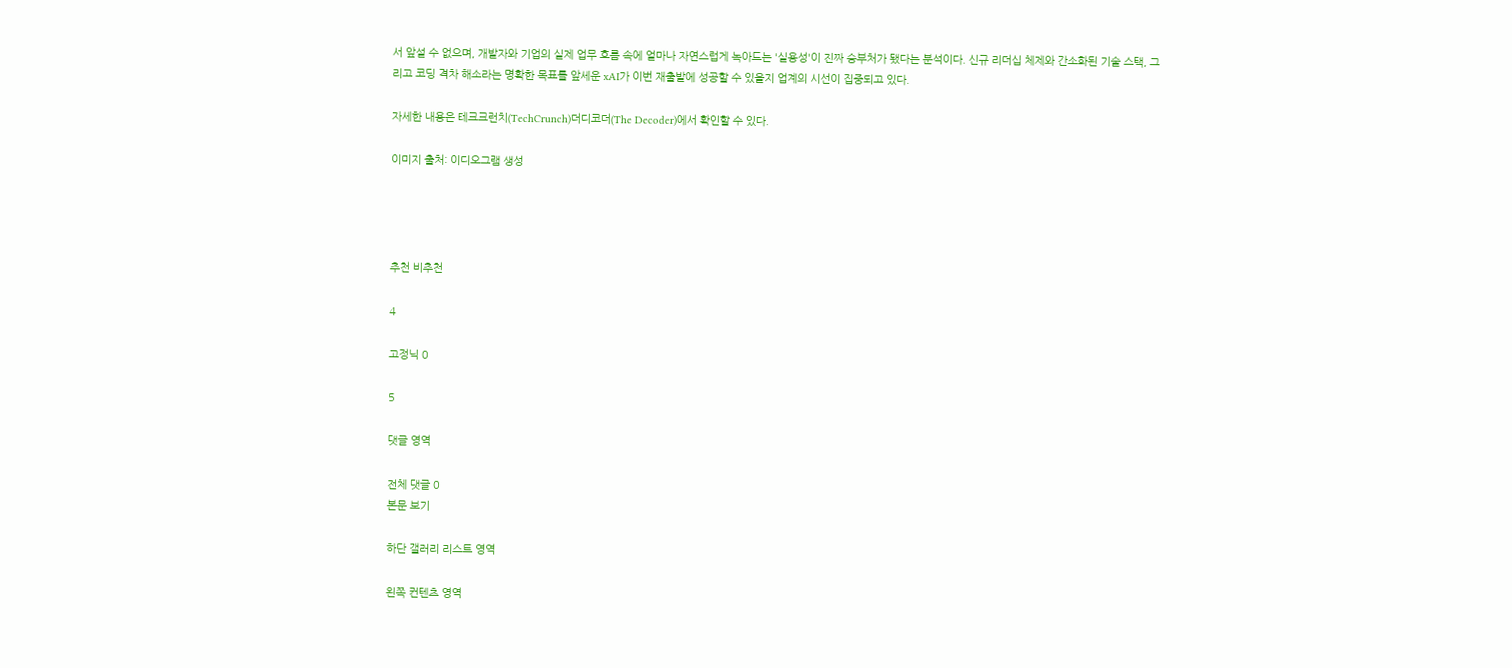서 앞설 수 없으며, 개발자와 기업의 실제 업무 흐름 속에 얼마나 자연스럽게 녹아드는 '실용성'이 진짜 승부처가 됐다는 분석이다. 신규 리더십 체제와 간소화된 기술 스택, 그리고 코딩 격차 해소라는 명확한 목표를 앞세운 xAI가 이번 재출발에 성공할 수 있을지 업계의 시선이 집중되고 있다.

자세한 내용은 테크크런치(TechCrunch)더디코더(The Decoder)에서 확인할 수 있다.

이미지 출처: 이디오그램 생성




추천 비추천

4

고정닉 0

5

댓글 영역

전체 댓글 0
본문 보기

하단 갤러리 리스트 영역

왼쪽 컨텐츠 영역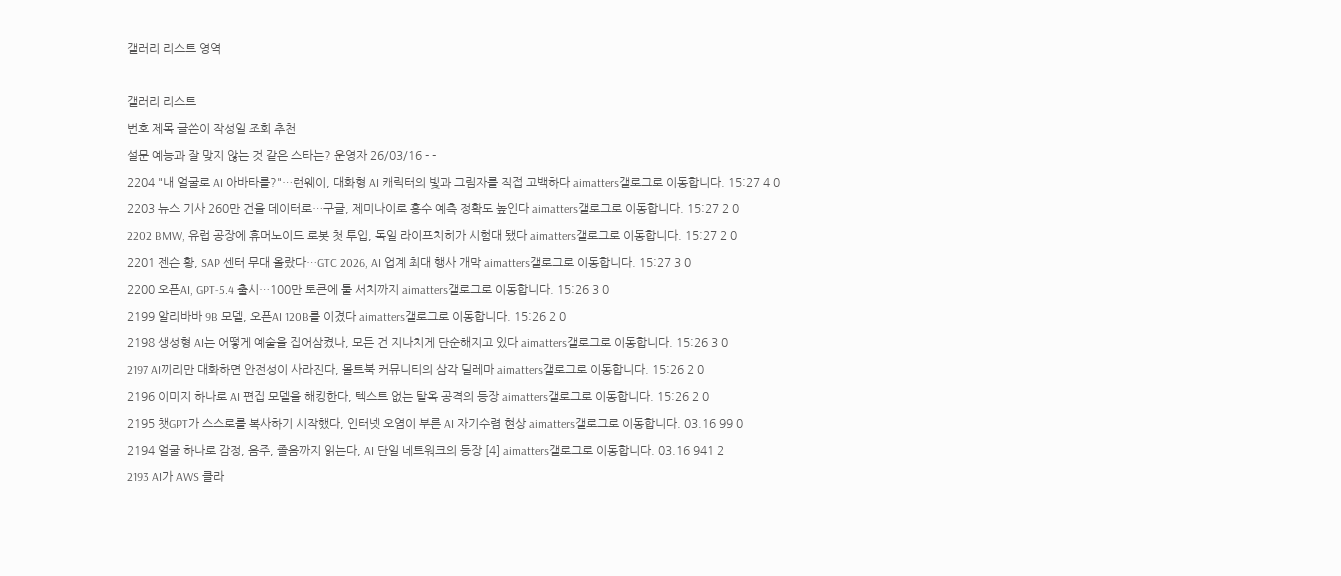갤러리 리스트 영역

갤러리 리스트
번호 제목 글쓴이 작성일 조회 추천
설문 예능과 잘 맞지 않는 것 같은 스타는? 운영자 26/03/16 - -
2204 "내 얼굴로 AI 아바타를?"…런웨이, 대화형 AI 캐릭터의 빛과 그림자를 직접 고백하다 aimatters갤로그로 이동합니다. 15:27 4 0
2203 뉴스 기사 260만 건을 데이터로…구글, 제미나이로 홍수 예측 정확도 높인다 aimatters갤로그로 이동합니다. 15:27 2 0
2202 BMW, 유럽 공장에 휴머노이드 로봇 첫 투입, 독일 라이프치히가 시험대 됐다 aimatters갤로그로 이동합니다. 15:27 2 0
2201 젠슨 황, SAP 센터 무대 올랐다…GTC 2026, AI 업계 최대 행사 개막 aimatters갤로그로 이동합니다. 15:27 3 0
2200 오픈AI, GPT-5.4 출시…100만 토큰에 툴 서치까지 aimatters갤로그로 이동합니다. 15:26 3 0
2199 알리바바 9B 모델, 오픈AI 120B를 이겼다 aimatters갤로그로 이동합니다. 15:26 2 0
2198 생성형 AI는 어떻게 예술을 집어삼켰나, 모든 건 지나치게 단순해지고 있다 aimatters갤로그로 이동합니다. 15:26 3 0
2197 AI끼리만 대화하면 안전성이 사라진다, 몰트북 커뮤니티의 삼각 딜레마 aimatters갤로그로 이동합니다. 15:26 2 0
2196 이미지 하나로 AI 편집 모델을 해킹한다, 텍스트 없는 탈옥 공격의 등장 aimatters갤로그로 이동합니다. 15:26 2 0
2195 챗GPT가 스스로를 복사하기 시작했다, 인터넷 오염이 부른 AI 자기수렴 현상 aimatters갤로그로 이동합니다. 03.16 99 0
2194 얼굴 하나로 감정, 음주, 졸음까지 읽는다, AI 단일 네트워크의 등장 [4] aimatters갤로그로 이동합니다. 03.16 941 2
2193 AI가 AWS 클라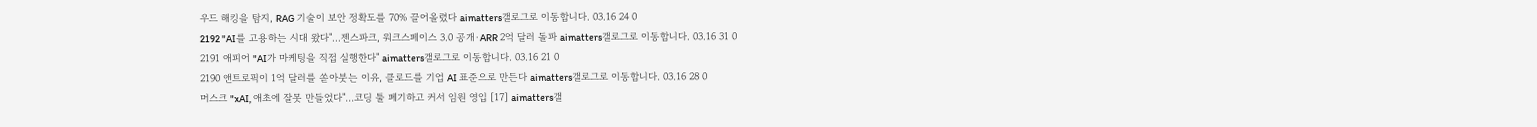우드 해킹을 탐지, RAG 기술이 보안 정확도를 70% 끌어올렸다 aimatters갤로그로 이동합니다. 03.16 24 0
2192 "AI를 고용하는 시대 왔다"…젠스파크, 워크스페이스 3.0 공개·ARR 2억 달러 돌파 aimatters갤로그로 이동합니다. 03.16 31 0
2191 애피어 "AI가 마케팅을 직접 실행한다" aimatters갤로그로 이동합니다. 03.16 21 0
2190 앤트로픽이 1억 달러를 쏟아붓는 이유, 클로드를 기업 AI 표준으로 만든다 aimatters갤로그로 이동합니다. 03.16 28 0
머스크 "xAI, 애초에 잘못 만들었다"…코딩 툴 폐기하고 커서 임원 영입 [17] aimatters갤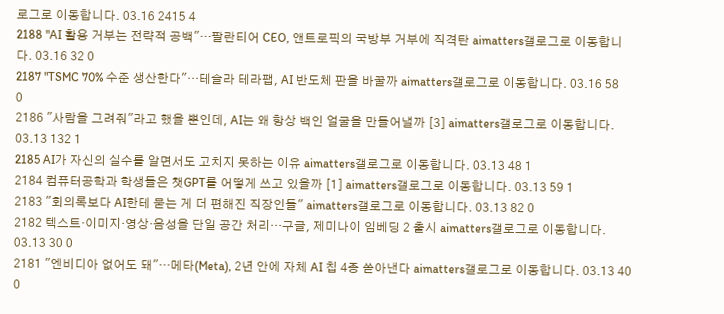로그로 이동합니다. 03.16 2415 4
2188 "AI 활용 거부는 전략적 공백"…팔란티어 CEO, 앤트로픽의 국방부 거부에 직격탄 aimatters갤로그로 이동합니다. 03.16 32 0
2187 "TSMC 70% 수준 생산한다"…테슬라 테라팹, AI 반도체 판을 바꿀까 aimatters갤로그로 이동합니다. 03.16 58 0
2186 "사람을 그려줘"라고 했을 뿐인데, AI는 왜 항상 백인 얼굴을 만들어낼까 [3] aimatters갤로그로 이동합니다. 03.13 132 1
2185 AI가 자신의 실수를 알면서도 고치지 못하는 이유 aimatters갤로그로 이동합니다. 03.13 48 1
2184 컴퓨터공학과 학생들은 챗GPT를 어떻게 쓰고 있을까 [1] aimatters갤로그로 이동합니다. 03.13 59 1
2183 "회의록보다 AI한테 묻는 게 더 편해진 직장인들" aimatters갤로그로 이동합니다. 03.13 82 0
2182 텍스트·이미지·영상·음성을 단일 공간 처리…구글, 제미나이 임베딩 2 출시 aimatters갤로그로 이동합니다. 03.13 30 0
2181 "엔비디아 없어도 돼"…메타(Meta), 2년 안에 자체 AI 칩 4종 쏟아낸다 aimatters갤로그로 이동합니다. 03.13 40 0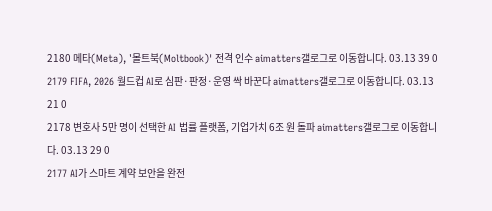2180 메타(Meta), '몰트북(Moltbook)' 전격 인수 aimatters갤로그로 이동합니다. 03.13 39 0
2179 FIFA, 2026 월드컵 AI로 심판·판정·운영 싹 바꾼다 aimatters갤로그로 이동합니다. 03.13 21 0
2178 변호사 5만 명이 선택한 AI 법률 플랫폼, 기업가치 6조 원 돌파 aimatters갤로그로 이동합니다. 03.13 29 0
2177 AI가 스마트 계약 보안을 완전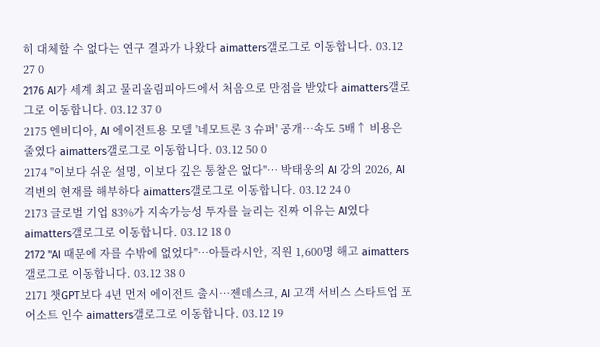히 대체할 수 없다는 연구 결과가 나왔다 aimatters갤로그로 이동합니다. 03.12 27 0
2176 AI가 세계 최고 물리올림피아드에서 처음으로 만점을 받았다 aimatters갤로그로 이동합니다. 03.12 37 0
2175 엔비디아, AI 에이전트용 모델 '네모트론 3 슈퍼' 공개…속도 5배↑ 비용은 줄였다 aimatters갤로그로 이동합니다. 03.12 50 0
2174 "이보다 쉬운 설명, 이보다 깊은 통찰은 없다"… 박태웅의 AI 강의 2026, AI 격변의 현재를 해부하다 aimatters갤로그로 이동합니다. 03.12 24 0
2173 글로벌 기업 83%가 지속가능성 투자를 늘리는 진짜 이유는 AI였다 aimatters갤로그로 이동합니다. 03.12 18 0
2172 "AI 때문에 자를 수밖에 없었다"…아틀라시안, 직원 1,600명 해고 aimatters갤로그로 이동합니다. 03.12 38 0
2171 챗GPT보다 4년 먼저 에이전트 출시…젠데스크, AI 고객 서비스 스타트업 포어소트 인수 aimatters갤로그로 이동합니다. 03.12 19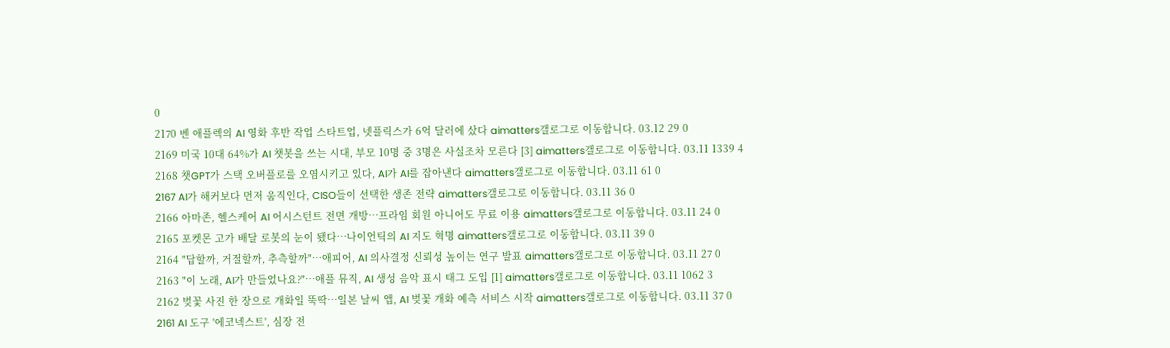0
2170 벤 애플렉의 AI 영화 후반 작업 스타트업, 넷플릭스가 6억 달러에 샀다 aimatters갤로그로 이동합니다. 03.12 29 0
2169 미국 10대 64%가 AI 챗봇을 쓰는 시대, 부모 10명 중 3명은 사실조차 모른다 [3] aimatters갤로그로 이동합니다. 03.11 1339 4
2168 챗GPT가 스택 오버플로를 오염시키고 있다, AI가 AI를 잡아낸다 aimatters갤로그로 이동합니다. 03.11 61 0
2167 AI가 해커보다 먼저 움직인다, CISO들이 선택한 생존 전략 aimatters갤로그로 이동합니다. 03.11 36 0
2166 아마존, 헬스케어 AI 어시스턴트 전면 개방…프라임 회원 아니어도 무료 이용 aimatters갤로그로 이동합니다. 03.11 24 0
2165 포켓몬 고가 배달 로봇의 눈이 됐다…나이언틱의 AI 지도 혁명 aimatters갤로그로 이동합니다. 03.11 39 0
2164 "답할까, 거절할까, 추측할까"…애피어, AI 의사결정 신뢰성 높이는 연구 발표 aimatters갤로그로 이동합니다. 03.11 27 0
2163 "이 노래, AI가 만들었나요?"…애플 뮤직, AI 생성 음악 표시 태그 도입 [1] aimatters갤로그로 이동합니다. 03.11 1062 3
2162 벚꽃 사진 한 장으로 개화일 뚝딱…일본 날씨 앱, AI 벚꽃 개화 예측 서비스 시작 aimatters갤로그로 이동합니다. 03.11 37 0
2161 AI 도구 '에코넥스트', 심장 전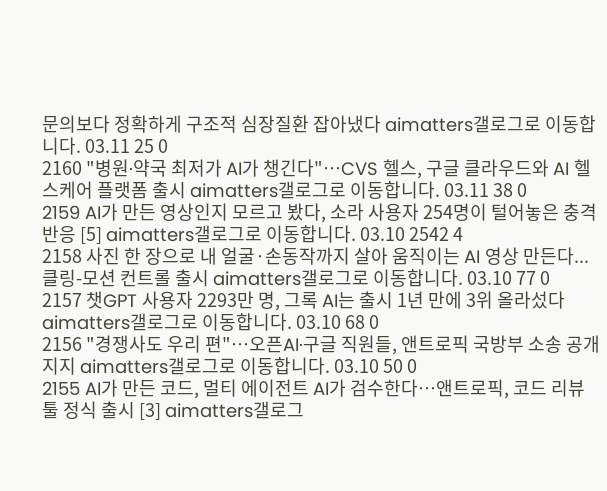문의보다 정확하게 구조적 심장질환 잡아냈다 aimatters갤로그로 이동합니다. 03.11 25 0
2160 "병원∙약국 최저가 AI가 챙긴다"…CVS 헬스, 구글 클라우드와 AI 헬스케어 플랫폼 출시 aimatters갤로그로 이동합니다. 03.11 38 0
2159 AI가 만든 영상인지 모르고 봤다, 소라 사용자 254명이 털어놓은 충격 반응 [5] aimatters갤로그로 이동합니다. 03.10 2542 4
2158 사진 한 장으로 내 얼굴·손동작까지 살아 움직이는 AI 영상 만든다... 클링-모션 컨트롤 출시 aimatters갤로그로 이동합니다. 03.10 77 0
2157 챗GPT 사용자 2293만 명, 그록 AI는 출시 1년 만에 3위 올라섰다 aimatters갤로그로 이동합니다. 03.10 68 0
2156 "경쟁사도 우리 편"…오픈AI·구글 직원들, 앤트로픽 국방부 소송 공개 지지 aimatters갤로그로 이동합니다. 03.10 50 0
2155 AI가 만든 코드, 멀티 에이전트 AI가 검수한다…앤트로픽, 코드 리뷰 툴 정식 출시 [3] aimatters갤로그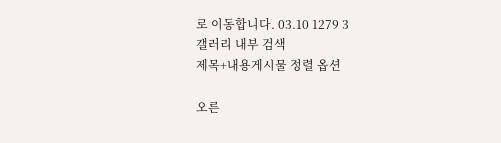로 이동합니다. 03.10 1279 3
갤러리 내부 검색
제목+내용게시물 정렬 옵션

오른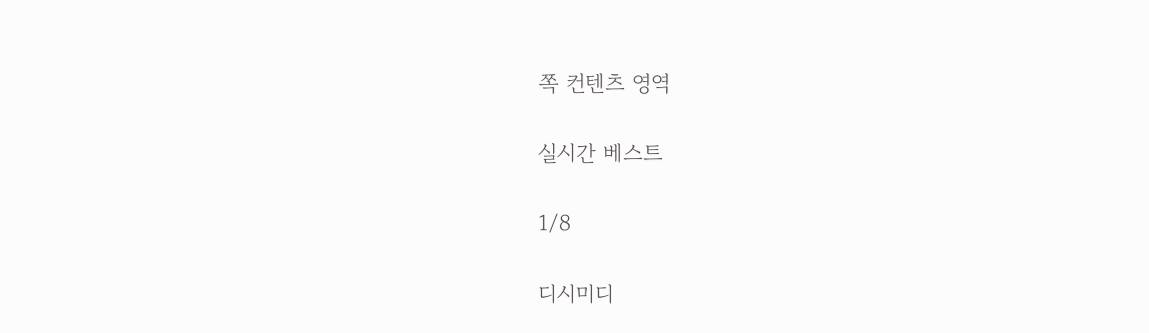쪽 컨텐츠 영역

실시간 베스트

1/8

디시미디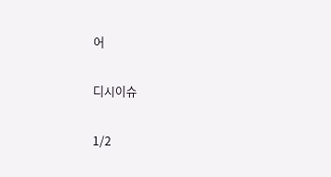어

디시이슈

1/2